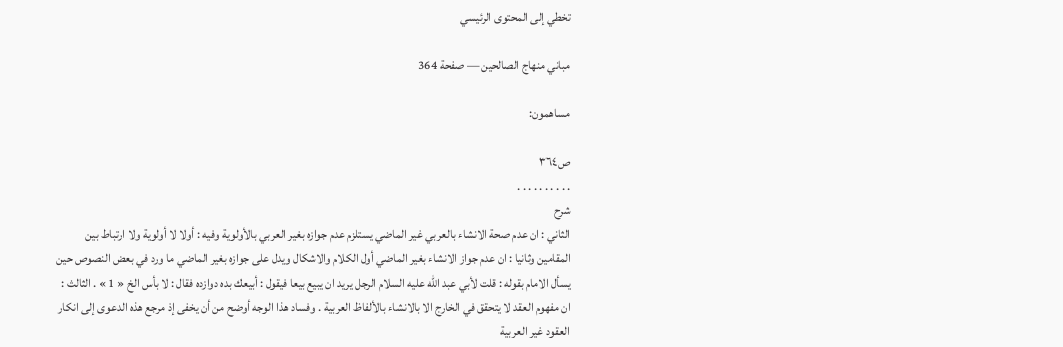تخطي إلى المحتوى الرئيسي

مباني منهاج الصالحين — صفحة 364

مساهمون:

ص٣٦٤
. . . . . . . . . .
شرح
الثاني : ان عدم صحة الانشاء بالعربي غير الماضي يستلزم عدم جوازه بغير العربي بالأولوية وفيه : أولا لا أولوية ولا ارتباط بين المقامين وثانيا : ان عدم جواز الانشاء بغير الماضي أول الكلام والاشكال ويدل على جوازه بغير الماضي ما ورد في بعض النصوص حين يسأل الامام بقوله : قلت لأبي عبد اللّه عليه السلام الرجل يريد ان يبيع بيعا فيقول : أبيعك بده دوازده فقال : لا بأس الخ « 1 » . الثالث : ان مفهوم العقد لا يتحقق في الخارج الا بالانشاء بالألفاظ العربية . وفساد هذا الوجه أوضح من أن يخفى إذ مرجع هذه الدعوى إلى انكار العقود غير العربية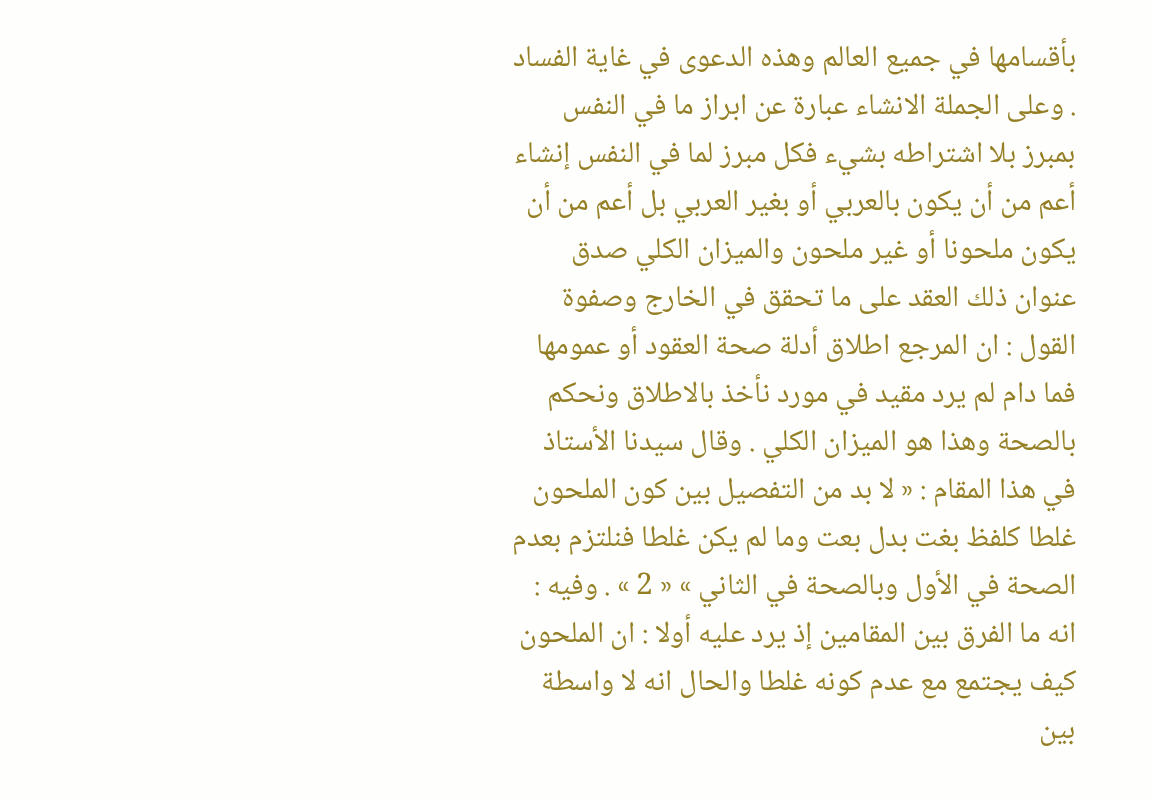بأقسامها في جميع العالم وهذه الدعوى في غاية الفساد . وعلى الجملة الانشاء عبارة عن ابراز ما في النفس بمبرز بلا اشتراطه بشيء فكل مبرز لما في النفس إنشاء أعم من أن يكون بالعربي أو بغير العربي بل أعم من أن يكون ملحونا أو غير ملحون والميزان الكلي صدق عنوان ذلك العقد على ما تحقق في الخارج وصفوة القول : ان المرجع اطلاق أدلة صحة العقود أو عمومها فما دام لم يرد مقيد في مورد نأخذ بالاطلاق ونحكم بالصحة وهذا هو الميزان الكلي . وقال سيدنا الأستاذ في هذا المقام : « لا بد من التفصيل بين كون الملحون غلطا كلفظ بغت بدل بعت وما لم يكن غلطا فنلتزم بعدم الصحة في الأول وبالصحة في الثاني » « 2 » . وفيه : انه ما الفرق بين المقامين إذ يرد عليه أولا : ان الملحون كيف يجتمع مع عدم كونه غلطا والحال انه لا واسطة بين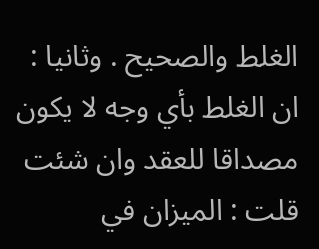الغلط والصحيح . وثانيا : ان الغلط بأي وجه لا يكون مصداقا للعقد وان شئت قلت : الميزان في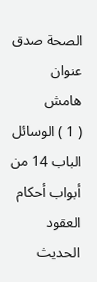الصحة صدق عنوان
هامش
( 1 ) الوسائل الباب 14 من أبواب أحكام العقود الحديث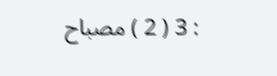: 3 ( 2 ) مصباح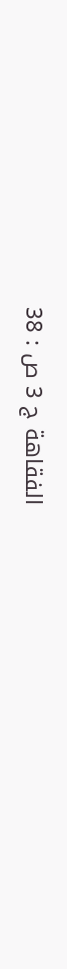الفقاهة ج 3 ص : 38